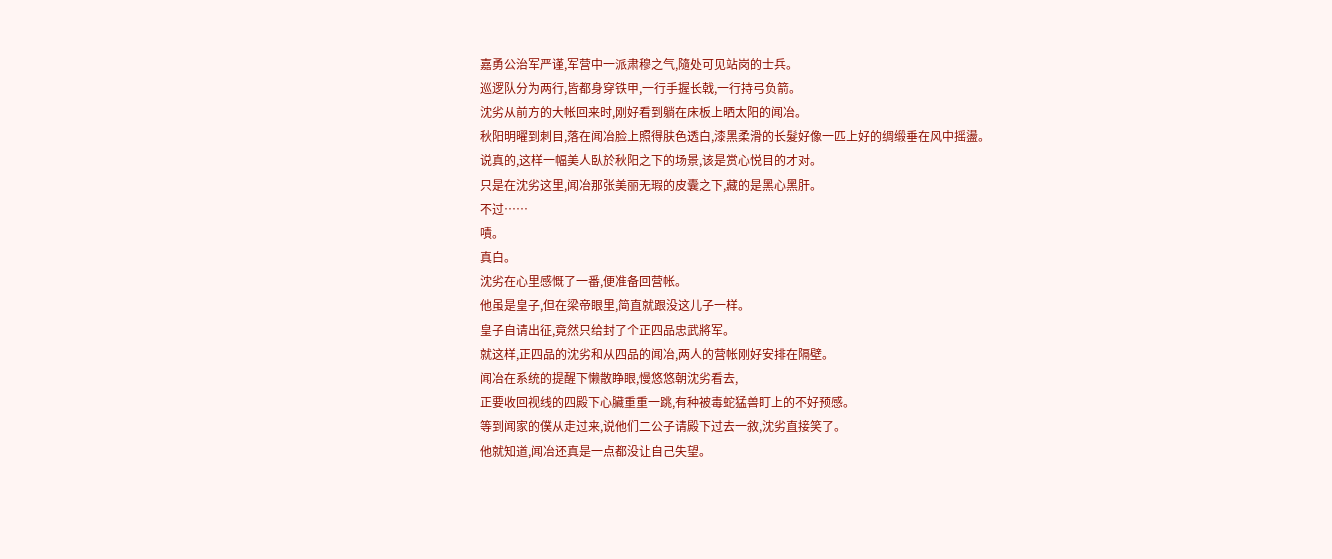嘉勇公治军严谨,军营中一派肃穆之气,隨处可见站岗的士兵。
巡逻队分为两行,皆都身穿铁甲,一行手握长戟,一行持弓负箭。
沈劣从前方的大帐回来时,刚好看到躺在床板上晒太阳的闻冶。
秋阳明曜到刺目,落在闻冶脸上照得肤色透白,漆黑柔滑的长髮好像一匹上好的绸缎垂在风中摇盪。
说真的,这样一幅美人臥於秋阳之下的场景,该是赏心悦目的才对。
只是在沈劣这里,闻冶那张美丽无瑕的皮囊之下,藏的是黑心黑肝。
不过……
嘖。
真白。
沈劣在心里感慨了一番,便准备回营帐。
他虽是皇子,但在梁帝眼里,简直就跟没这儿子一样。
皇子自请出征,竟然只给封了个正四品忠武將军。
就这样,正四品的沈劣和从四品的闻冶,两人的营帐刚好安排在隔壁。
闻冶在系统的提醒下懒散睁眼,慢悠悠朝沈劣看去,
正要收回视线的四殿下心臟重重一跳,有种被毒蛇猛兽盯上的不好预感。
等到闻家的僕从走过来,说他们二公子请殿下过去一敘,沈劣直接笑了。
他就知道,闻冶还真是一点都没让自己失望。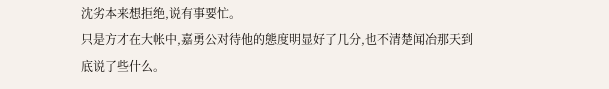沈劣本来想拒绝,说有事要忙。
只是方才在大帐中,嘉勇公对待他的態度明显好了几分,也不清楚闻冶那天到底说了些什么。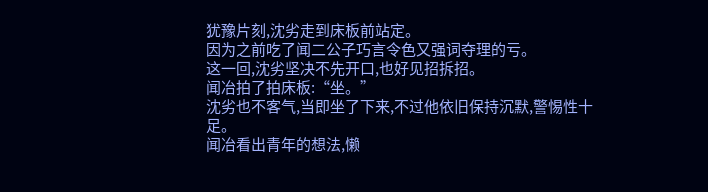犹豫片刻,沈劣走到床板前站定。
因为之前吃了闻二公子巧言令色又强词夺理的亏。
这一回,沈劣坚决不先开口,也好见招拆招。
闻冶拍了拍床板:“坐。”
沈劣也不客气,当即坐了下来,不过他依旧保持沉默,警惕性十足。
闻冶看出青年的想法,懒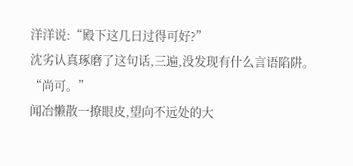洋洋说:“殿下这几日过得可好?”
沈劣认真琢磨了这句话,三遍,没发现有什么言语陷阱。
“尚可。”
闻冶懒散一撩眼皮,望向不远处的大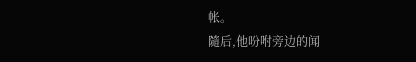帐。
隨后,他吩咐旁边的闻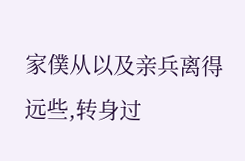家僕从以及亲兵离得远些,转身过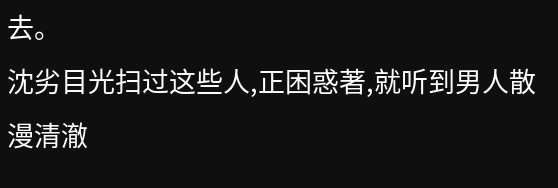去。
沈劣目光扫过这些人,正困惑著,就听到男人散漫清澈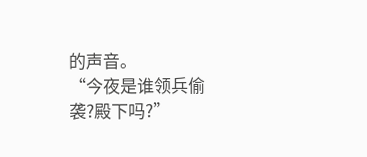的声音。
“今夜是谁领兵偷袭?殿下吗?”